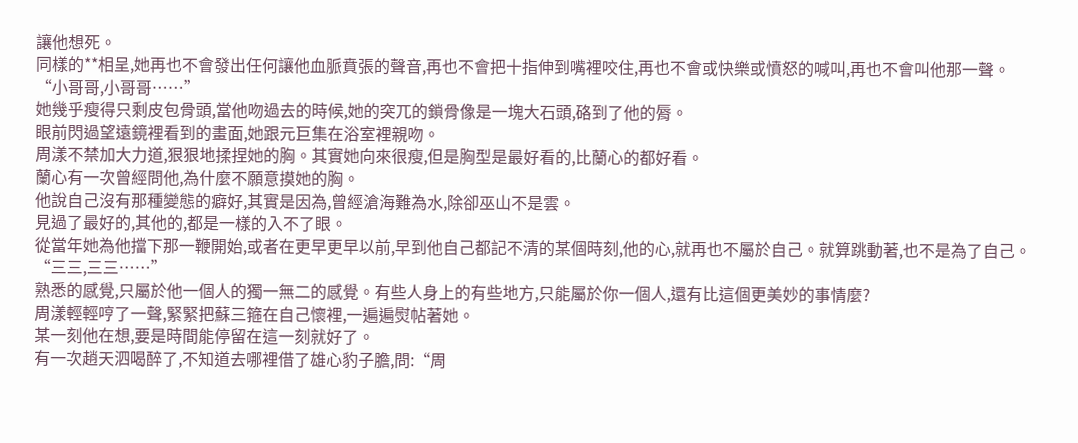讓他想死。
同樣的**相呈,她再也不會發出任何讓他血脈賁張的聲音,再也不會把十指伸到嘴裡咬住,再也不會或快樂或憤怒的喊叫,再也不會叫他那一聲。
“小哥哥,小哥哥……”
她幾乎瘦得只剩皮包骨頭,當他吻過去的時候,她的突兀的鎖骨像是一塊大石頭,硌到了他的脣。
眼前閃過望遠鏡裡看到的畫面,她跟元巨集在浴室裡親吻。
周漾不禁加大力道,狠狠地揉捏她的胸。其實她向來很瘦,但是胸型是最好看的,比蘭心的都好看。
蘭心有一次曾經問他,為什麼不願意摸她的胸。
他說自己沒有那種變態的癖好,其實是因為,曾經滄海難為水,除卻巫山不是雲。
見過了最好的,其他的,都是一樣的入不了眼。
從當年她為他擋下那一鞭開始,或者在更早更早以前,早到他自己都記不清的某個時刻,他的心,就再也不屬於自己。就算跳動著,也不是為了自己。
“三三,三三……”
熟悉的感覺,只屬於他一個人的獨一無二的感覺。有些人身上的有些地方,只能屬於你一個人,還有比這個更美妙的事情麼?
周漾輕輕哼了一聲,緊緊把蘇三箍在自己懷裡,一遍遍熨帖著她。
某一刻他在想,要是時間能停留在這一刻就好了。
有一次趙天泗喝醉了,不知道去哪裡借了雄心豹子膽,問:“周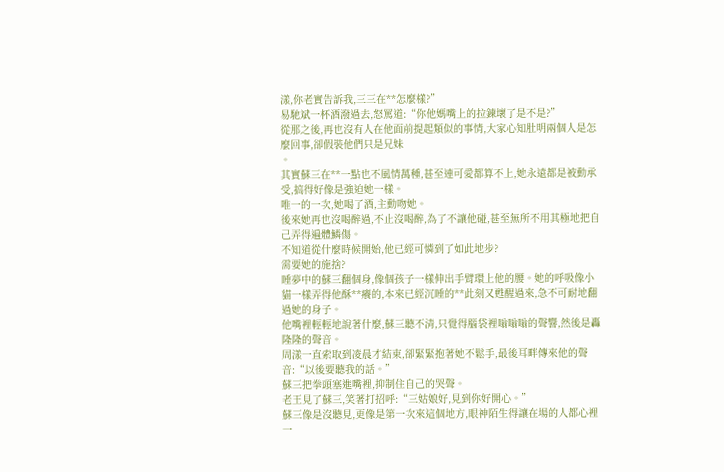漾,你老實告訴我,三三在**怎麼樣?”
易馳斌一杯酒潑過去,怒罵道:“你他媽嘴上的拉鍊壞了是不是?”
從那之後,再也沒有人在他面前提起類似的事情,大家心知肚明兩個人是怎麼回事,卻假裝他們只是兄妹
。
其實蘇三在**一點也不風情萬種,甚至連可愛都算不上,她永遠都是被動承受,搞得好像是強迫她一樣。
唯一的一次,她喝了酒,主動吻她。
後來她再也沒喝醉過,不止沒喝醉,為了不讓他碰,甚至無所不用其極地把自己弄得遍體鱗傷。
不知道從什麼時候開始,他已經可憐到了如此地步?
需要她的施捨?
睡夢中的蘇三翻個身,像個孩子一樣伸出手臂環上他的腰。她的呼吸像小貓一樣弄得他酥**癢的,本來已經沉睡的**此刻又甦醒過來,急不可耐地翻過她的身子。
他嘴裡輕輕地說著什麼,蘇三聽不清,只覺得腦袋裡嗡嗡嗡的聲響,然後是轟隆隆的聲音。
周漾一直索取到凌晨才結束,卻緊緊抱著她不鬆手,最後耳畔傳來他的聲音:“以後要聽我的話。”
蘇三把拳頭塞進嘴裡,抑制住自己的哭聲。
老王見了蘇三,笑著打招呼:“三姑娘好,見到你好開心。”
蘇三像是沒聽見,更像是第一次來這個地方,眼神陌生得讓在場的人都心裡一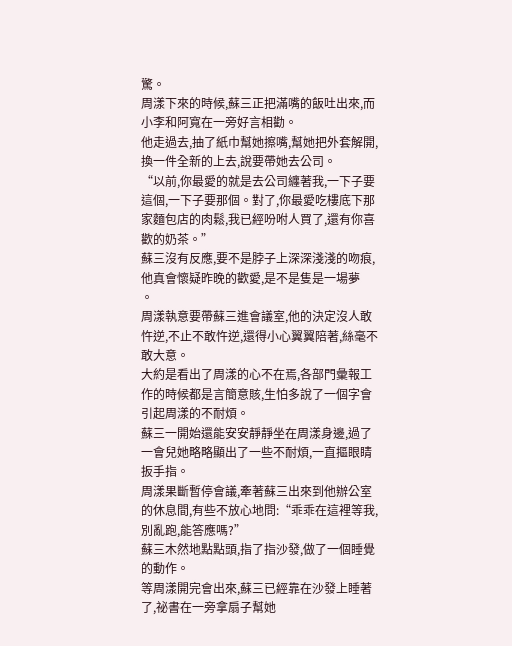驚。
周漾下來的時候,蘇三正把滿嘴的飯吐出來,而小李和阿寬在一旁好言相勸。
他走過去,抽了紙巾幫她擦嘴,幫她把外套解開,換一件全新的上去,說要帶她去公司。
“以前,你最愛的就是去公司纏著我,一下子要這個,一下子要那個。對了,你最愛吃樓底下那家麵包店的肉鬆,我已經吩咐人買了,還有你喜歡的奶茶。”
蘇三沒有反應,要不是脖子上深深淺淺的吻痕,他真會懷疑昨晚的歡愛,是不是隻是一場夢
。
周漾執意要帶蘇三進會議室,他的決定沒人敢忤逆,不止不敢忤逆,還得小心翼翼陪著,絲毫不敢大意。
大約是看出了周漾的心不在焉,各部門彙報工作的時候都是言簡意賅,生怕多說了一個字會引起周漾的不耐煩。
蘇三一開始還能安安靜靜坐在周漾身邊,過了一會兒她略略顯出了一些不耐煩,一直摳眼睛扳手指。
周漾果斷暫停會議,牽著蘇三出來到他辦公室的休息間,有些不放心地問:“乖乖在這裡等我,別亂跑,能答應嗎?”
蘇三木然地點點頭,指了指沙發,做了一個睡覺的動作。
等周漾開完會出來,蘇三已經靠在沙發上睡著了,祕書在一旁拿扇子幫她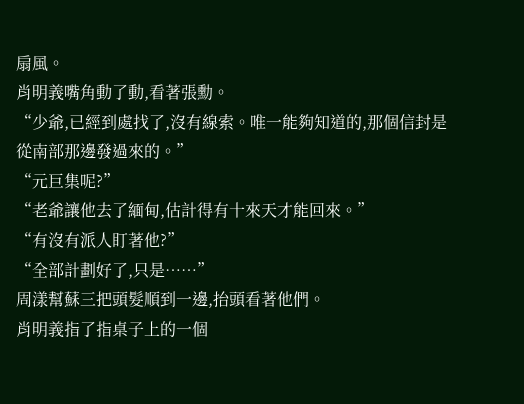扇風。
肖明義嘴角動了動,看著張勳。
“少爺,已經到處找了,沒有線索。唯一能夠知道的,那個信封是從南部那邊發過來的。”
“元巨集呢?”
“老爺讓他去了緬甸,估計得有十來天才能回來。”
“有沒有派人盯著他?”
“全部計劃好了,只是……”
周漾幫蘇三把頭髮順到一邊,抬頭看著他們。
肖明義指了指桌子上的一個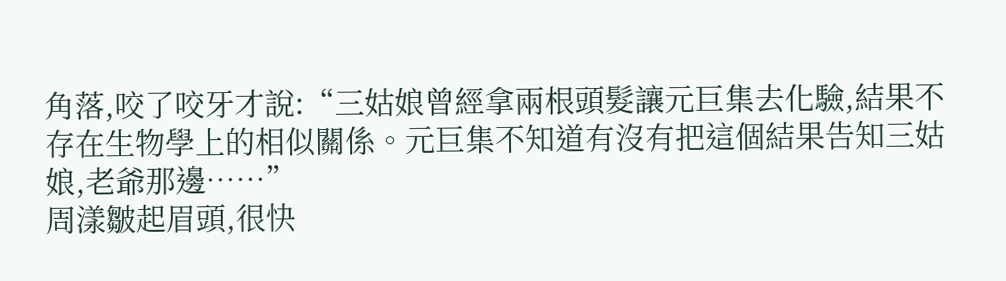角落,咬了咬牙才說:“三姑娘曾經拿兩根頭髮讓元巨集去化驗,結果不存在生物學上的相似關係。元巨集不知道有沒有把這個結果告知三姑娘,老爺那邊……”
周漾皺起眉頭,很快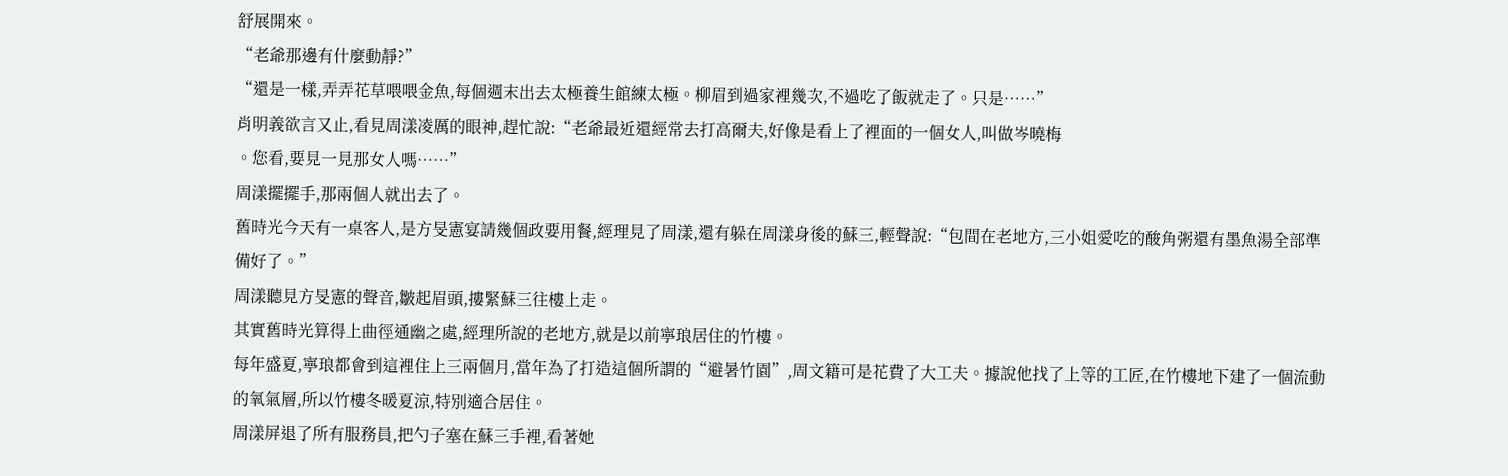舒展開來。
“老爺那邊有什麼動靜?”
“還是一樣,弄弄花草喂喂金魚,每個週末出去太極養生館練太極。柳眉到過家裡幾次,不過吃了飯就走了。只是……”
肖明義欲言又止,看見周漾凌厲的眼神,趕忙說:“老爺最近還經常去打高爾夫,好像是看上了裡面的一個女人,叫做岑曉梅
。您看,要見一見那女人嗎……”
周漾擺擺手,那兩個人就出去了。
舊時光今天有一桌客人,是方旻憲宴請幾個政要用餐,經理見了周漾,還有躲在周漾身後的蘇三,輕聲說:“包間在老地方,三小姐愛吃的酸角粥還有墨魚湯全部準備好了。”
周漾聽見方旻憲的聲音,皺起眉頭,摟緊蘇三往樓上走。
其實舊時光算得上曲徑通幽之處,經理所說的老地方,就是以前寧琅居住的竹樓。
每年盛夏,寧琅都會到這裡住上三兩個月,當年為了打造這個所謂的“避暑竹園”,周文籍可是花費了大工夫。據說他找了上等的工匠,在竹樓地下建了一個流動的氧氣層,所以竹樓冬暖夏涼,特別適合居住。
周漾屏退了所有服務員,把勺子塞在蘇三手裡,看著她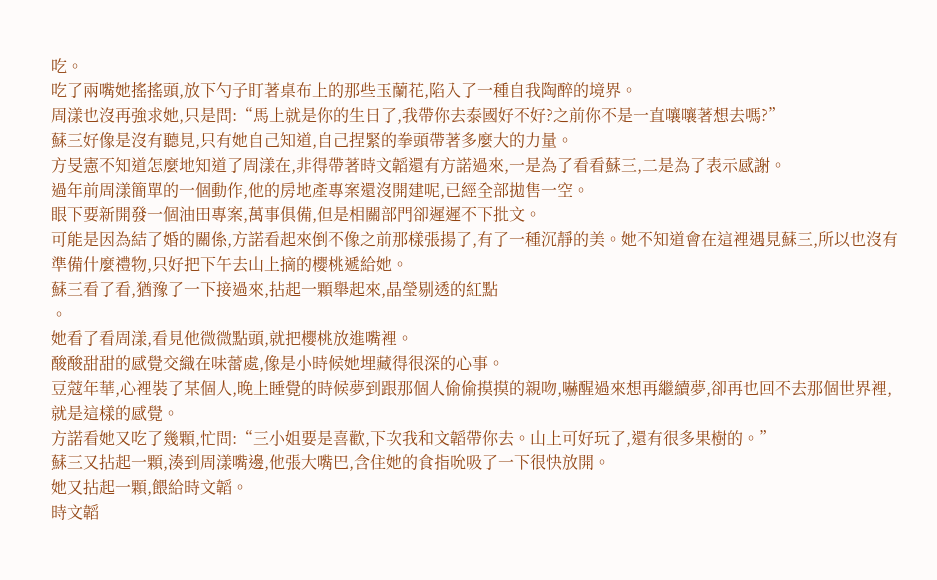吃。
吃了兩嘴她搖搖頭,放下勺子盯著桌布上的那些玉蘭花,陷入了一種自我陶醉的境界。
周漾也沒再強求她,只是問:“馬上就是你的生日了,我帶你去泰國好不好?之前你不是一直嚷嚷著想去嗎?”
蘇三好像是沒有聽見,只有她自己知道,自己捏緊的拳頭帶著多麼大的力量。
方旻憲不知道怎麼地知道了周漾在,非得帶著時文韜還有方諾過來,一是為了看看蘇三,二是為了表示感謝。
過年前周漾簡單的一個動作,他的房地產專案還沒開建呢,已經全部拋售一空。
眼下要新開發一個油田專案,萬事俱備,但是相關部門卻遲遲不下批文。
可能是因為結了婚的關係,方諾看起來倒不像之前那樣張揚了,有了一種沉靜的美。她不知道會在這裡遇見蘇三,所以也沒有準備什麼禮物,只好把下午去山上摘的櫻桃遞給她。
蘇三看了看,猶豫了一下接過來,拈起一顆舉起來,晶瑩剔透的紅點
。
她看了看周漾,看見他微微點頭,就把櫻桃放進嘴裡。
酸酸甜甜的感覺交織在味蕾處,像是小時候她埋藏得很深的心事。
豆蔻年華,心裡裝了某個人,晚上睡覺的時候夢到跟那個人偷偷摸摸的親吻,嚇醒過來想再繼續夢,卻再也回不去那個世界裡,就是這樣的感覺。
方諾看她又吃了幾顆,忙問:“三小姐要是喜歡,下次我和文韜帶你去。山上可好玩了,還有很多果樹的。”
蘇三又拈起一顆,湊到周漾嘴邊,他張大嘴巴,含住她的食指吮吸了一下很快放開。
她又拈起一顆,餵給時文韜。
時文韜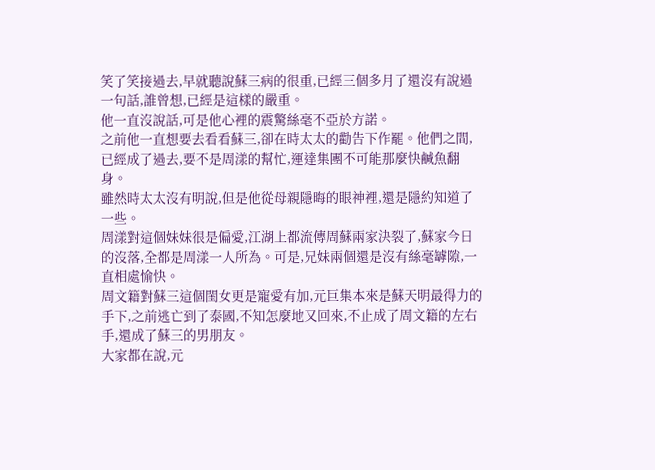笑了笑接過去,早就聽說蘇三病的很重,已經三個多月了還沒有說過一句話,誰曾想,已經是這樣的嚴重。
他一直沒說話,可是他心裡的震驚絲毫不亞於方諾。
之前他一直想要去看看蘇三,卻在時太太的勸告下作罷。他們之間,已經成了過去,要不是周漾的幫忙,運達集團不可能那麼快鹹魚翻身。
雖然時太太沒有明說,但是他從母親隱晦的眼神裡,還是隱約知道了一些。
周漾對這個妹妹很是偏愛,江湖上都流傳周蘇兩家決裂了,蘇家今日的沒落,全都是周漾一人所為。可是,兄妹兩個還是沒有絲毫罅隙,一直相處愉快。
周文籍對蘇三這個閨女更是寵愛有加,元巨集本來是蘇天明最得力的手下,之前逃亡到了泰國,不知怎麼地又回來,不止成了周文籍的左右手,還成了蘇三的男朋友。
大家都在說,元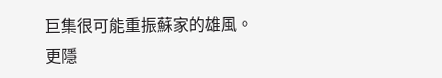巨集很可能重振蘇家的雄風。
更隱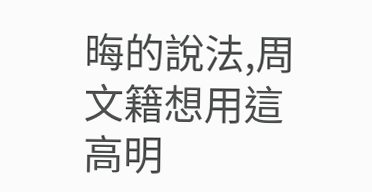晦的說法,周文籍想用這高明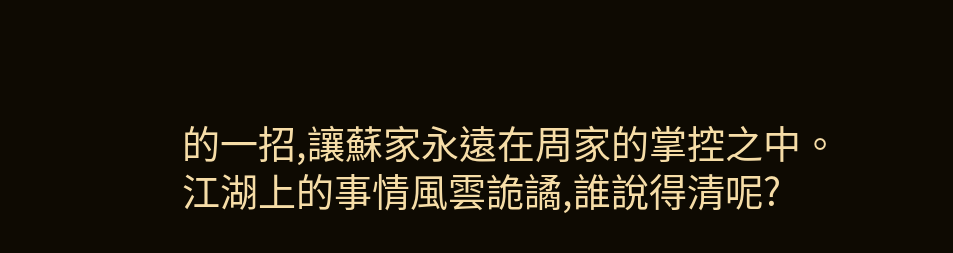的一招,讓蘇家永遠在周家的掌控之中。
江湖上的事情風雲詭譎,誰說得清呢?